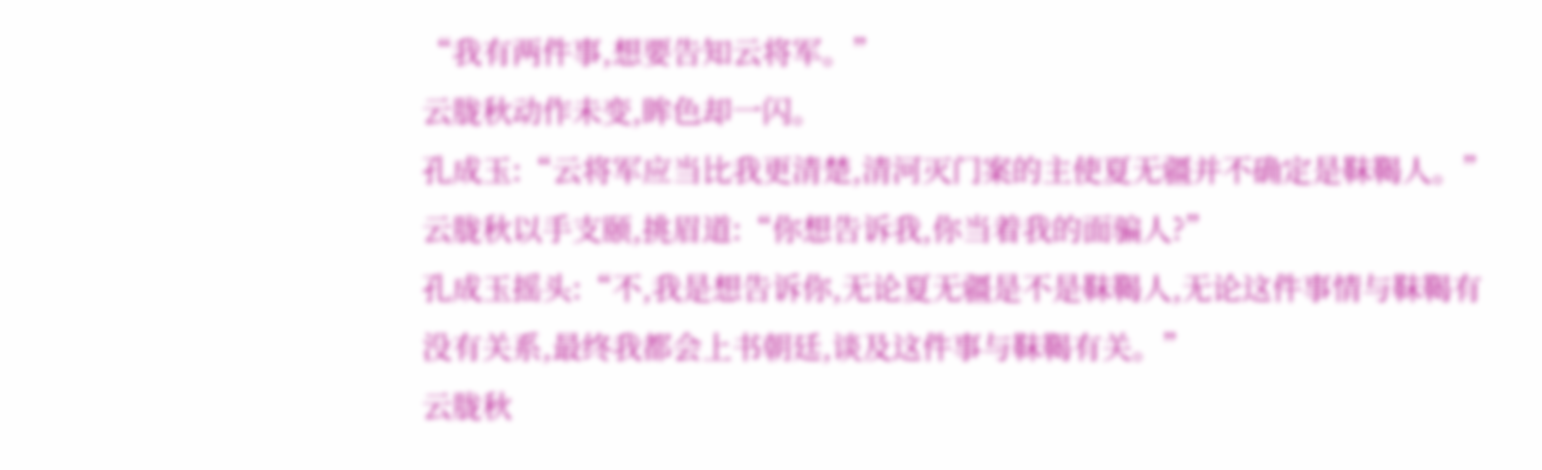“我有两件事,想要告知云将军。”
云胧秋动作未变,眸色却一闪。
孔成玉:“云将军应当比我更清楚,清河灭门案的主使夏无疆并不确定是靺鞨人。”
云胧秋以手支颐,挑眉道:“你想告诉我,你当着我的面骗人?”
孔成玉摇头:“不,我是想告诉你,无论夏无疆是不是靺鞨人,无论这件事情与靺鞨有没有关系,最终我都会上书朝廷,谈及这件事与靺鞨有关。”
云胧秋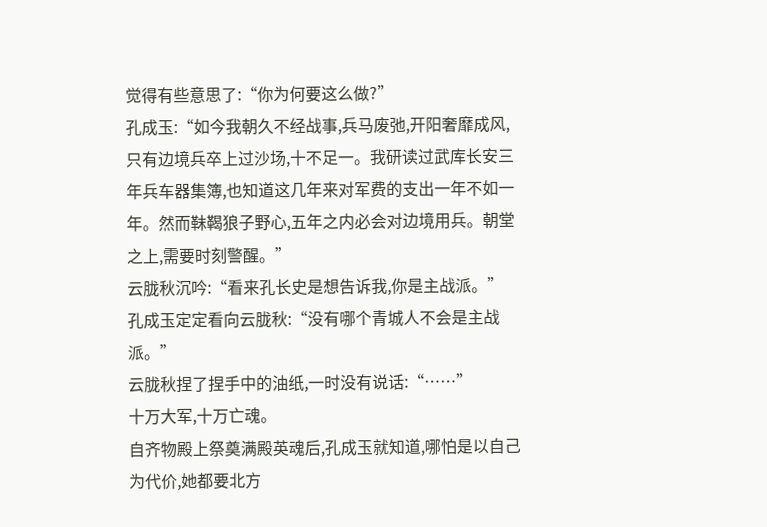觉得有些意思了:“你为何要这么做?”
孔成玉:“如今我朝久不经战事,兵马废弛,开阳奢靡成风,只有边境兵卒上过沙场,十不足一。我研读过武库长安三年兵车器集簿,也知道这几年来对军费的支出一年不如一年。然而靺鞨狼子野心,五年之内必会对边境用兵。朝堂之上,需要时刻警醒。”
云胧秋沉吟:“看来孔长史是想告诉我,你是主战派。”
孔成玉定定看向云胧秋:“没有哪个青城人不会是主战派。”
云胧秋捏了捏手中的油纸,一时没有说话:“……”
十万大军,十万亡魂。
自齐物殿上祭奠满殿英魂后,孔成玉就知道,哪怕是以自己为代价,她都要北方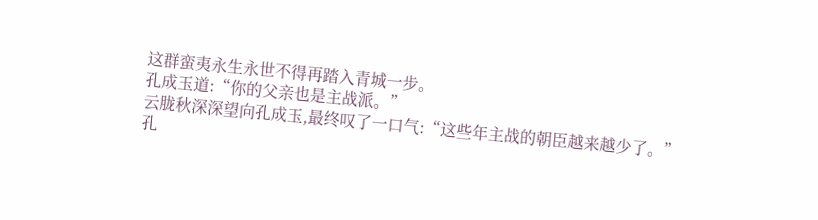这群蛮夷永生永世不得再踏入青城一步。
孔成玉道:“你的父亲也是主战派。”
云胧秋深深望向孔成玉,最终叹了一口气:“这些年主战的朝臣越来越少了。”
孔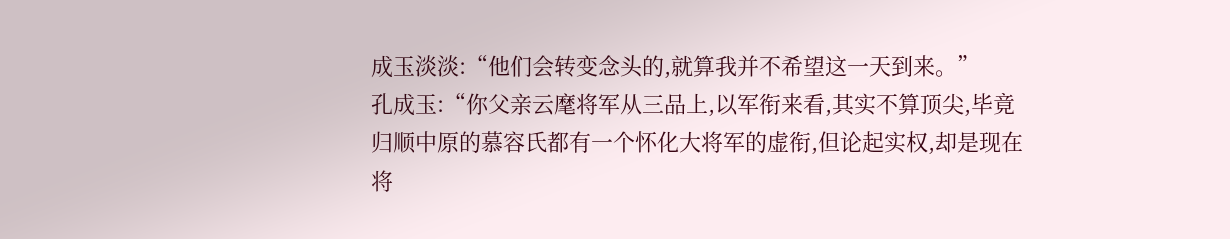成玉淡淡:“他们会转变念头的,就算我并不希望这一天到来。”
孔成玉:“你父亲云麾将军从三品上,以军衔来看,其实不算顶尖,毕竟归顺中原的慕容氏都有一个怀化大将军的虚衔,但论起实权,却是现在将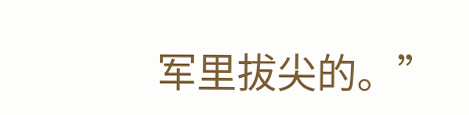军里拔尖的。”